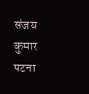संजय कुमार
पटना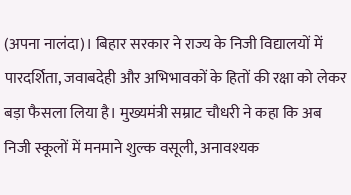(अपना नालंदा)। बिहार सरकार ने राज्य के निजी विद्यालयों में पारदर्शिता, जवाबदेही और अभिभावकों के हितों की रक्षा को लेकर बड़ा फैसला लिया है। मुख्यमंत्री सम्राट चौधरी ने कहा कि अब निजी स्कूलों में मनमाने शुल्क वसूली, अनावश्यक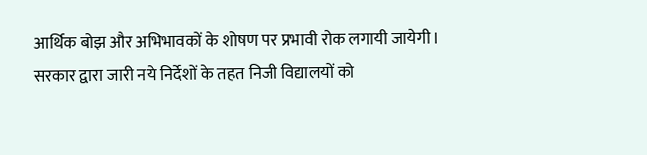आर्थिक बोझ और अभिभावकों के शोषण पर प्रभावी रोक लगायी जायेगी। सरकार द्वारा जारी नये निर्देशों के तहत निजी विद्यालयों को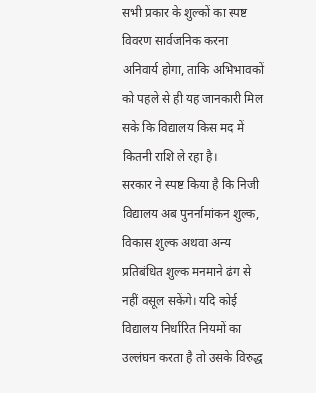सभी प्रकार के शुल्कों का स्पष्ट विवरण सार्वजनिक करना अनिवार्य होगा, ताकि अभिभावकों को पहले से ही यह जानकारी मिल सके कि विद्यालय किस मद में कितनी राशि ले रहा है।
सरकार ने स्पष्ट किया है कि निजी विद्यालय अब पुनर्नामांकन शुल्क, विकास शुल्क अथवा अन्य प्रतिबंधित शुल्क मनमाने ढंग से नहीं वसूल सकेंगे। यदि कोई विद्यालय निर्धारित नियमों का उल्लंघन करता है तो उसके विरुद्ध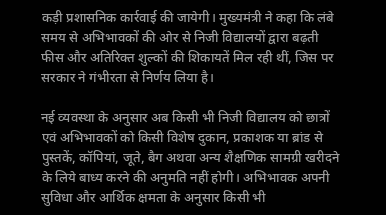कड़ी प्रशासनिक कार्रवाई की जायेगी। मुख्यमंत्री ने कहा कि लंबे समय से अभिभावकों की ओर से निजी विद्यालयों द्वारा बढ़ती फीस और अतिरिक्त शुल्कों की शिकायतें मिल रही थीं, जिस पर सरकार ने गंभीरता से निर्णय लिया है।

नई व्यवस्था के अनुसार अब किसी भी निजी विद्यालय को छात्रों एवं अभिभावकों को किसी विशेष दुकान, प्रकाशक या ब्रांड से पुस्तकें, कॉपियां, जूते, बैग अथवा अन्य शैक्षणिक सामग्री खरीदने के लिये बाध्य करने की अनुमति नहीं होगी। अभिभावक अपनी सुविधा और आर्थिक क्षमता के अनुसार किसी भी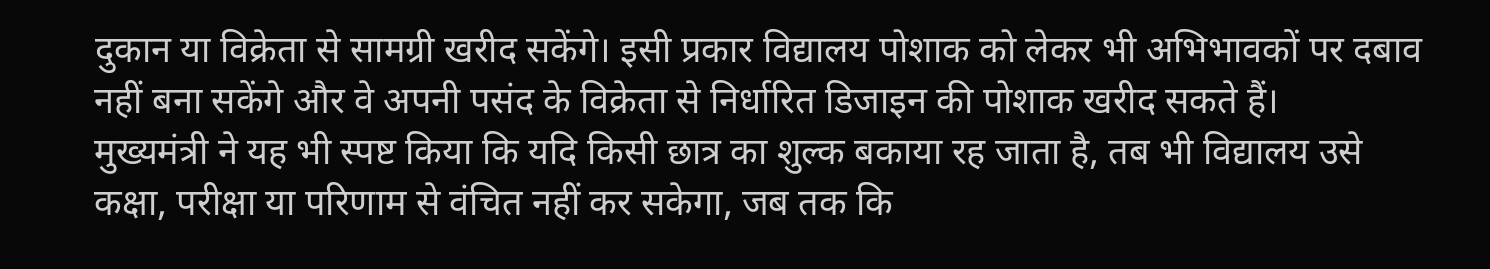दुकान या विक्रेता से सामग्री खरीद सकेंगे। इसी प्रकार विद्यालय पोशाक को लेकर भी अभिभावकों पर दबाव नहीं बना सकेंगे और वे अपनी पसंद के विक्रेता से निर्धारित डिजाइन की पोशाक खरीद सकते हैं।
मुख्यमंत्री ने यह भी स्पष्ट किया कि यदि किसी छात्र का शुल्क बकाया रह जाता है, तब भी विद्यालय उसे कक्षा, परीक्षा या परिणाम से वंचित नहीं कर सकेगा, जब तक कि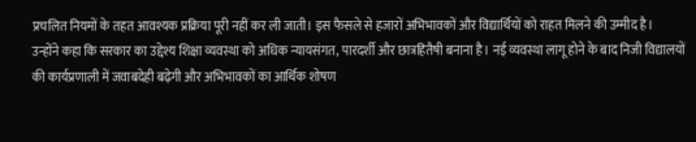प्रचलित नियमों के तहत आवश्यक प्रक्रिया पूरी नहीं कर ली जाती। इस फैसले से हजारों अभिभावकों और विद्यार्थियों को राहत मिलने की उम्मीद है।
उन्होंने कहा कि सरकार का उद्देश्य शिक्षा व्यवस्था को अधिक न्यायसंगत, पारदर्शी और छात्रहितैषी बनाना है। नई व्यवस्था लागू होने के बाद निजी विद्यालयों की कार्यप्रणाली में जवाबदेही बढ़ेगी और अभिभावकों का आर्थिक शोषण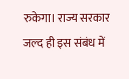रुकेगा। राज्य सरकार जल्द ही इस संबंध में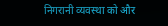निगरानी व्यवस्था को और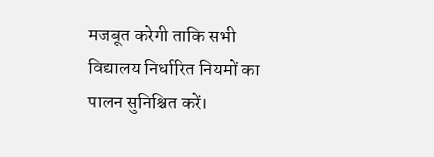मजबूत करेगी ताकि सभी विद्यालय निर्धारित नियमों का पालन सुनिश्चित करें।